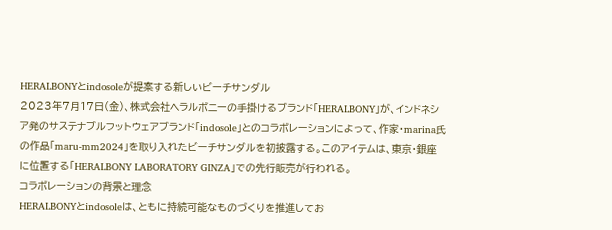HERALBONYとindosoleが提案する新しいビーチサンダル
2023年7月17日(金)、株式会社ヘラルボニーの手掛けるブランド「HERALBONY」が、インドネシア発のサステナブルフットウェアブランド「indosole」とのコラボレーションによって、作家・marina氏の作品「maru-mm2024」を取り入れたビーチサンダルを初披露する。このアイテムは、東京・銀座に位置する「HERALBONY LABORATORY GINZA」での先行販売が行われる。
コラボレーションの背景と理念
HERALBONYとindosoleは、ともに持続可能なものづくりを推進してお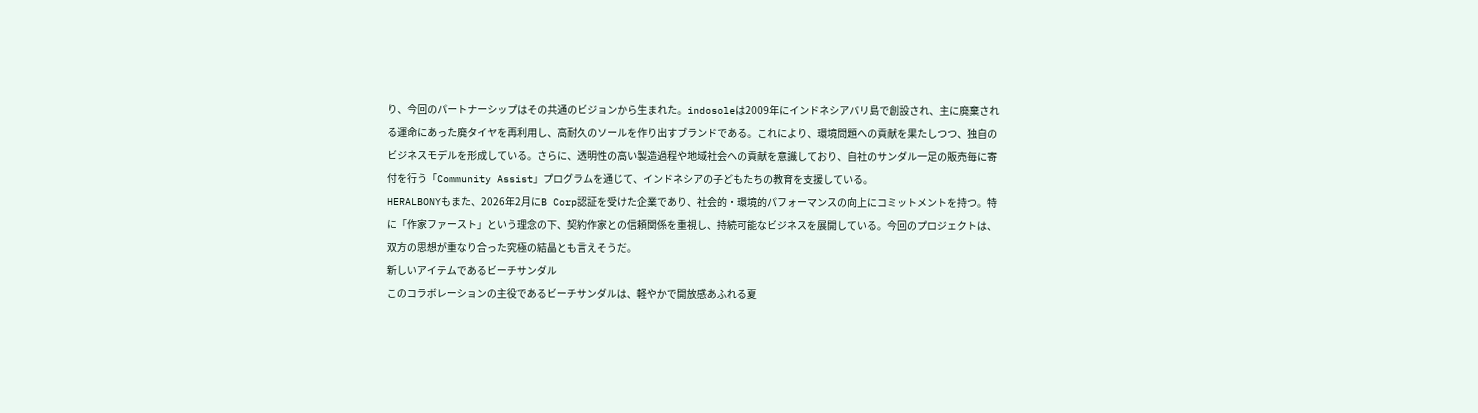り、今回のパートナーシップはその共通のビジョンから生まれた。indosoleは2009年にインドネシアバリ島で創設され、主に廃棄される運命にあった廃タイヤを再利用し、高耐久のソールを作り出すブランドである。これにより、環境問題への貢献を果たしつつ、独自のビジネスモデルを形成している。さらに、透明性の高い製造過程や地域社会への貢献を意識しており、自社のサンダル一足の販売毎に寄付を行う「Community Assist」プログラムを通じて、インドネシアの子どもたちの教育を支援している。
HERALBONYもまた、2026年2月にB Corp認証を受けた企業であり、社会的・環境的パフォーマンスの向上にコミットメントを持つ。特に「作家ファースト」という理念の下、契約作家との信頼関係を重視し、持続可能なビジネスを展開している。今回のプロジェクトは、双方の思想が重なり合った究極の結晶とも言えそうだ。
新しいアイテムであるビーチサンダル
このコラボレーションの主役であるビーチサンダルは、軽やかで開放感あふれる夏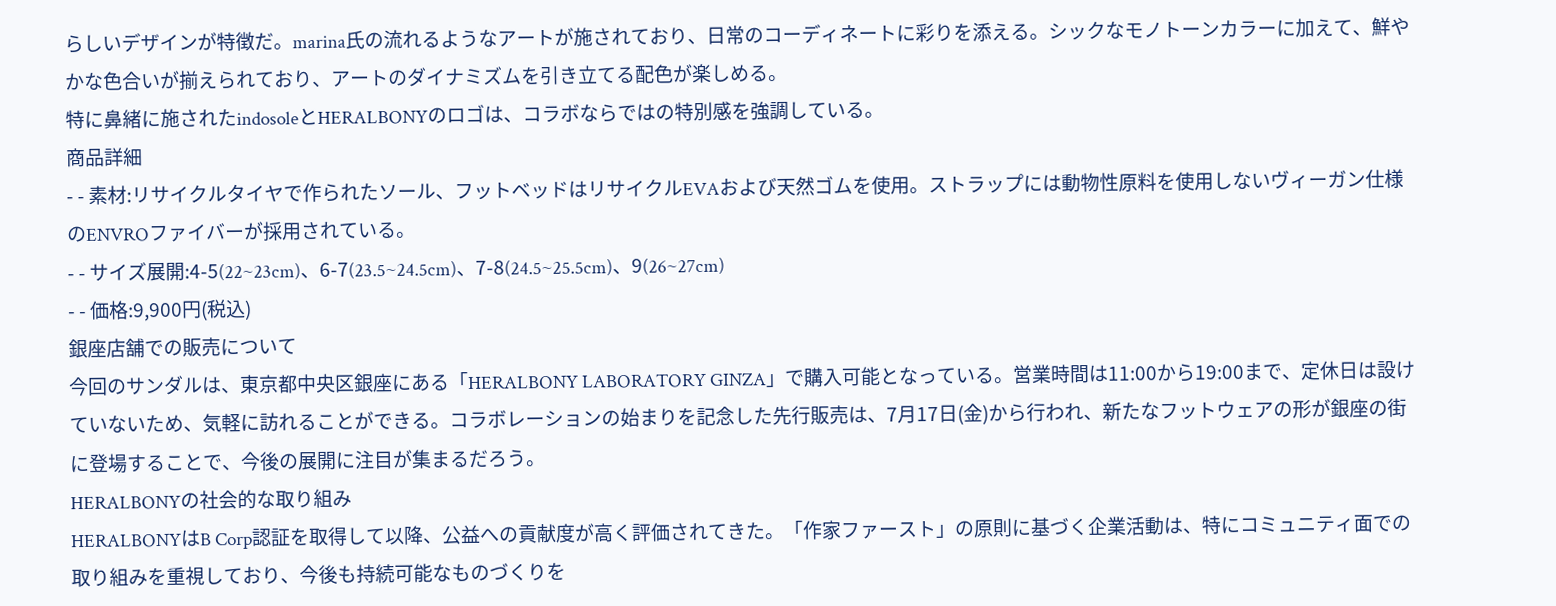らしいデザインが特徴だ。marina氏の流れるようなアートが施されており、日常のコーディネートに彩りを添える。シックなモノトーンカラーに加えて、鮮やかな色合いが揃えられており、アートのダイナミズムを引き立てる配色が楽しめる。
特に鼻緒に施されたindosoleとHERALBONYのロゴは、コラボならではの特別感を強調している。
商品詳細
- - 素材:リサイクルタイヤで作られたソール、フットベッドはリサイクルEVAおよび天然ゴムを使用。ストラップには動物性原料を使用しないヴィーガン仕様のENVROファイバーが採用されている。
- - サイズ展開:4-5(22~23cm)、6-7(23.5~24.5cm)、7-8(24.5~25.5cm)、9(26~27cm)
- - 価格:9,900円(税込)
銀座店舗での販売について
今回のサンダルは、東京都中央区銀座にある「HERALBONY LABORATORY GINZA」で購入可能となっている。営業時間は11:00から19:00まで、定休日は設けていないため、気軽に訪れることができる。コラボレーションの始まりを記念した先行販売は、7月17日(金)から行われ、新たなフットウェアの形が銀座の街に登場することで、今後の展開に注目が集まるだろう。
HERALBONYの社会的な取り組み
HERALBONYはB Corp認証を取得して以降、公益への貢献度が高く評価されてきた。「作家ファースト」の原則に基づく企業活動は、特にコミュニティ面での取り組みを重視しており、今後も持続可能なものづくりを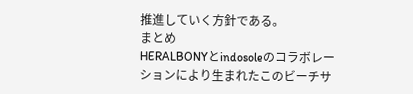推進していく方針である。
まとめ
HERALBONYとindosoleのコラボレーションにより生まれたこのビーチサ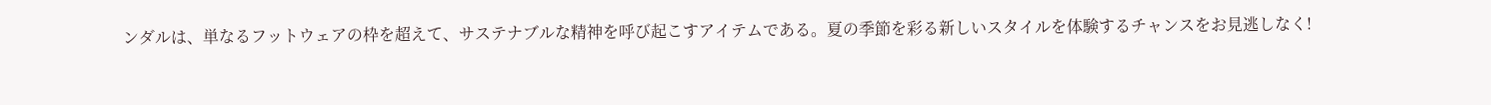ンダルは、単なるフットウェアの枠を超えて、サステナブルな精神を呼び起こすアイテムである。夏の季節を彩る新しいスタイルを体験するチャンスをお見逃しなく!